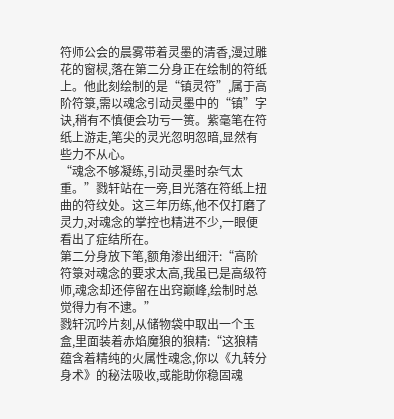符师公会的晨雾带着灵墨的清香,漫过雕花的窗棂,落在第二分身正在绘制的符纸上。他此刻绘制的是“镇灵符”,属于高阶符箓,需以魂念引动灵墨中的“镇”字诀,稍有不慎便会功亏一篑。紫毫笔在符纸上游走,笔尖的灵光忽明忽暗,显然有些力不从心。
“魂念不够凝练,引动灵墨时杂气太重。”戮轩站在一旁,目光落在符纸上扭曲的符纹处。这三年历练,他不仅打磨了灵力,对魂念的掌控也精进不少,一眼便看出了症结所在。
第二分身放下笔,额角渗出细汗:“高阶符箓对魂念的要求太高,我虽已是高级符师,魂念却还停留在出窍巅峰,绘制时总觉得力有不逮。”
戮轩沉吟片刻,从储物袋中取出一个玉盒,里面装着赤焰魔狼的狼精:“这狼精蕴含着精纯的火属性魂念,你以《九转分身术》的秘法吸收,或能助你稳固魂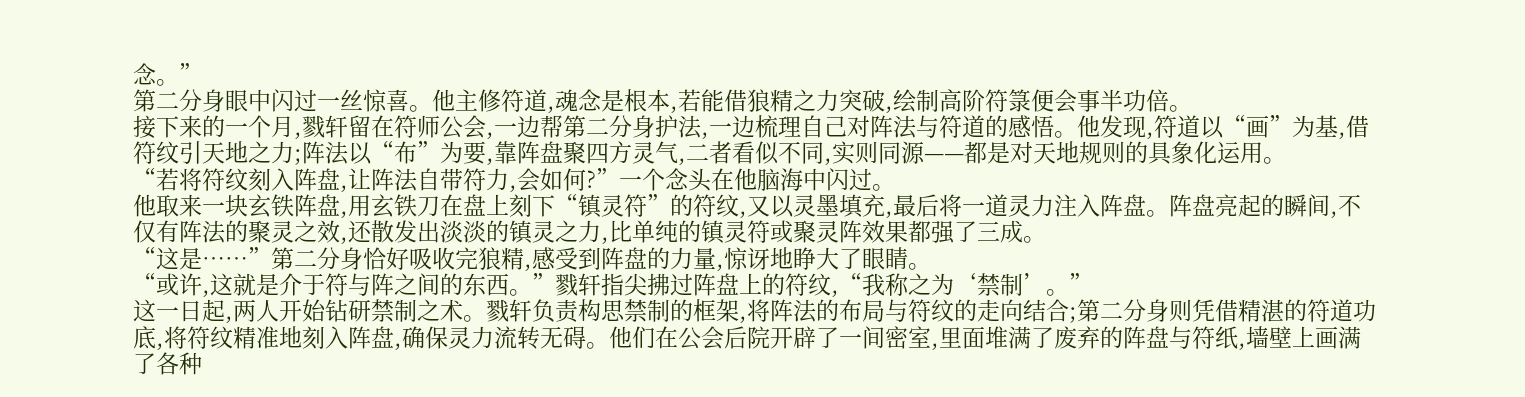念。”
第二分身眼中闪过一丝惊喜。他主修符道,魂念是根本,若能借狼精之力突破,绘制高阶符箓便会事半功倍。
接下来的一个月,戮轩留在符师公会,一边帮第二分身护法,一边梳理自己对阵法与符道的感悟。他发现,符道以“画”为基,借符纹引天地之力;阵法以“布”为要,靠阵盘聚四方灵气,二者看似不同,实则同源——都是对天地规则的具象化运用。
“若将符纹刻入阵盘,让阵法自带符力,会如何?”一个念头在他脑海中闪过。
他取来一块玄铁阵盘,用玄铁刀在盘上刻下“镇灵符”的符纹,又以灵墨填充,最后将一道灵力注入阵盘。阵盘亮起的瞬间,不仅有阵法的聚灵之效,还散发出淡淡的镇灵之力,比单纯的镇灵符或聚灵阵效果都强了三成。
“这是……”第二分身恰好吸收完狼精,感受到阵盘的力量,惊讶地睁大了眼睛。
“或许,这就是介于符与阵之间的东西。”戮轩指尖拂过阵盘上的符纹,“我称之为‘禁制’。”
这一日起,两人开始钻研禁制之术。戮轩负责构思禁制的框架,将阵法的布局与符纹的走向结合;第二分身则凭借精湛的符道功底,将符纹精准地刻入阵盘,确保灵力流转无碍。他们在公会后院开辟了一间密室,里面堆满了废弃的阵盘与符纸,墙壁上画满了各种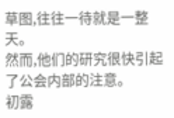草图,往往一待就是一整天。
然而,他们的研究很快引起了公会内部的注意。
初露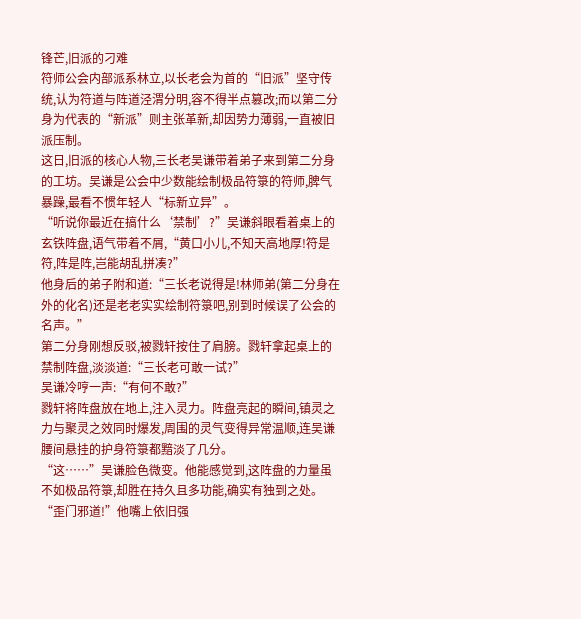锋芒,旧派的刁难
符师公会内部派系林立,以长老会为首的“旧派”坚守传统,认为符道与阵道泾渭分明,容不得半点篡改;而以第二分身为代表的“新派”则主张革新,却因势力薄弱,一直被旧派压制。
这日,旧派的核心人物,三长老吴谦带着弟子来到第二分身的工坊。吴谦是公会中少数能绘制极品符箓的符师,脾气暴躁,最看不惯年轻人“标新立异”。
“听说你最近在搞什么‘禁制’?”吴谦斜眼看着桌上的玄铁阵盘,语气带着不屑,“黄口小儿,不知天高地厚!符是符,阵是阵,岂能胡乱拼凑?”
他身后的弟子附和道:“三长老说得是!林师弟(第二分身在外的化名)还是老老实实绘制符箓吧,别到时候误了公会的名声。”
第二分身刚想反驳,被戮轩按住了肩膀。戮轩拿起桌上的禁制阵盘,淡淡道:“三长老可敢一试?”
吴谦冷哼一声:“有何不敢?”
戮轩将阵盘放在地上,注入灵力。阵盘亮起的瞬间,镇灵之力与聚灵之效同时爆发,周围的灵气变得异常温顺,连吴谦腰间悬挂的护身符箓都黯淡了几分。
“这……”吴谦脸色微变。他能感觉到,这阵盘的力量虽不如极品符箓,却胜在持久且多功能,确实有独到之处。
“歪门邪道!”他嘴上依旧强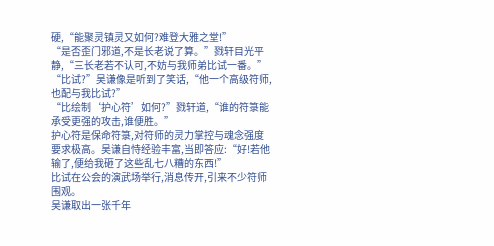硬,“能聚灵镇灵又如何?难登大雅之堂!”
“是否歪门邪道,不是长老说了算。”戮轩目光平静,“三长老若不认可,不妨与我师弟比试一番。”
“比试?”吴谦像是听到了笑话,“他一个高级符师,也配与我比试?”
“比绘制‘护心符’如何?”戮轩道,“谁的符箓能承受更强的攻击,谁便胜。”
护心符是保命符箓,对符师的灵力掌控与魂念强度要求极高。吴谦自恃经验丰富,当即答应:“好!若他输了,便给我砸了这些乱七八糟的东西!”
比试在公会的演武场举行,消息传开,引来不少符师围观。
吴谦取出一张千年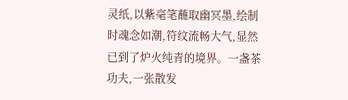灵纸,以紫毫笔蘸取幽冥墨,绘制时魂念如潮,符纹流畅大气,显然已到了炉火纯青的境界。一盏茶功夫,一张散发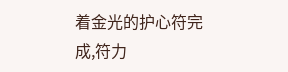着金光的护心符完成,符力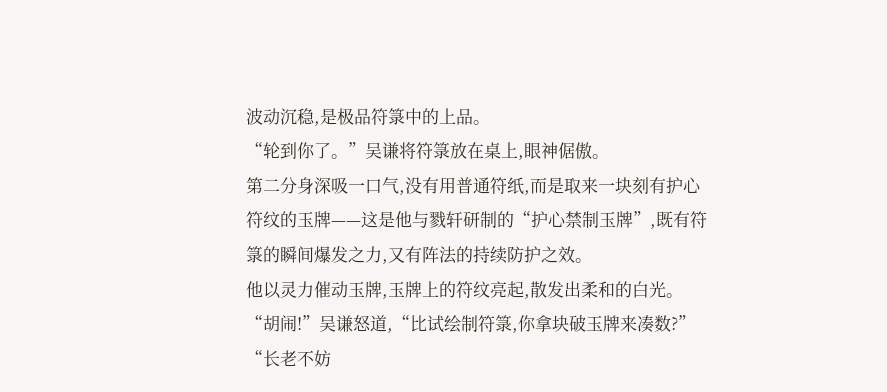波动沉稳,是极品符箓中的上品。
“轮到你了。”吴谦将符箓放在桌上,眼神倨傲。
第二分身深吸一口气,没有用普通符纸,而是取来一块刻有护心符纹的玉牌——这是他与戮轩研制的“护心禁制玉牌”,既有符箓的瞬间爆发之力,又有阵法的持续防护之效。
他以灵力催动玉牌,玉牌上的符纹亮起,散发出柔和的白光。
“胡闹!”吴谦怒道,“比试绘制符箓,你拿块破玉牌来凑数?”
“长老不妨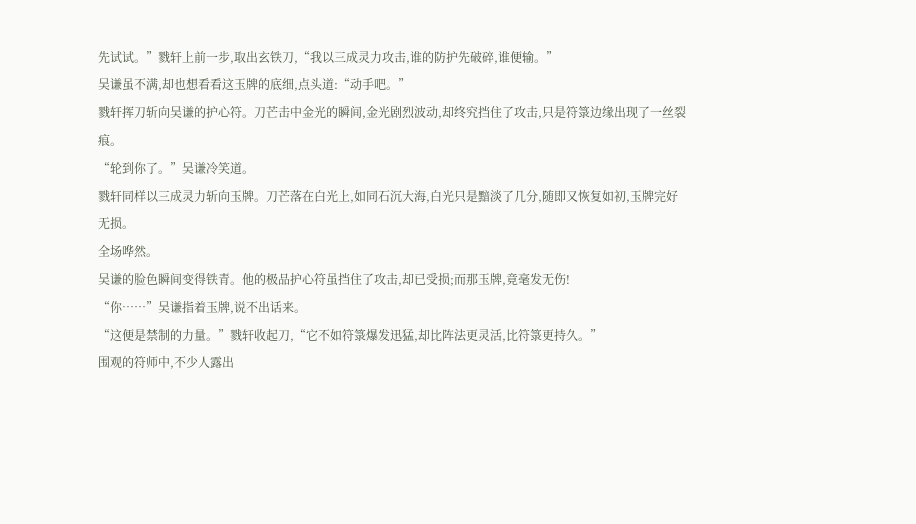先试试。”戮轩上前一步,取出玄铁刀,“我以三成灵力攻击,谁的防护先破碎,谁便输。”
吴谦虽不满,却也想看看这玉牌的底细,点头道:“动手吧。”
戮轩挥刀斩向吴谦的护心符。刀芒击中金光的瞬间,金光剧烈波动,却终究挡住了攻击,只是符箓边缘出现了一丝裂痕。
“轮到你了。”吴谦冷笑道。
戮轩同样以三成灵力斩向玉牌。刀芒落在白光上,如同石沉大海,白光只是黯淡了几分,随即又恢复如初,玉牌完好无损。
全场哗然。
吴谦的脸色瞬间变得铁青。他的极品护心符虽挡住了攻击,却已受损;而那玉牌,竟毫发无伤!
“你……”吴谦指着玉牌,说不出话来。
“这便是禁制的力量。”戮轩收起刀,“它不如符箓爆发迅猛,却比阵法更灵活,比符箓更持久。”
围观的符师中,不少人露出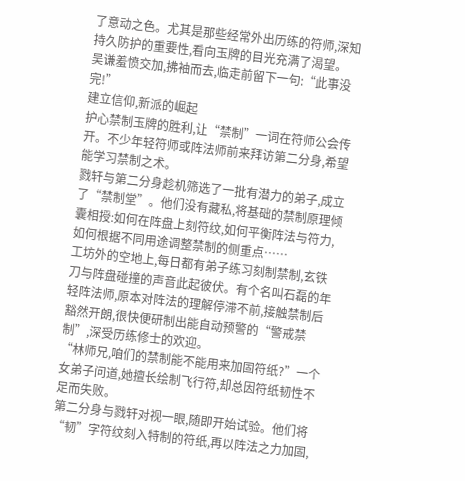了意动之色。尤其是那些经常外出历练的符师,深知持久防护的重要性,看向玉牌的目光充满了渴望。
吴谦羞愤交加,拂袖而去,临走前留下一句:“此事没完!”
建立信仰,新派的崛起
护心禁制玉牌的胜利,让“禁制”一词在符师公会传开。不少年轻符师或阵法师前来拜访第二分身,希望能学习禁制之术。
戮轩与第二分身趁机筛选了一批有潜力的弟子,成立了“禁制堂”。他们没有藏私,将基础的禁制原理倾囊相授:如何在阵盘上刻符纹,如何平衡阵法与符力,如何根据不同用途调整禁制的侧重点……
工坊外的空地上,每日都有弟子练习刻制禁制,玄铁刀与阵盘碰撞的声音此起彼伏。有个名叫石磊的年轻阵法师,原本对阵法的理解停滞不前,接触禁制后豁然开朗,很快便研制出能自动预警的“警戒禁制”,深受历练修士的欢迎。
“林师兄,咱们的禁制能不能用来加固符纸?”一个女弟子问道,她擅长绘制飞行符,却总因符纸韧性不足而失败。
第二分身与戮轩对视一眼,随即开始试验。他们将“韧”字符纹刻入特制的符纸,再以阵法之力加固,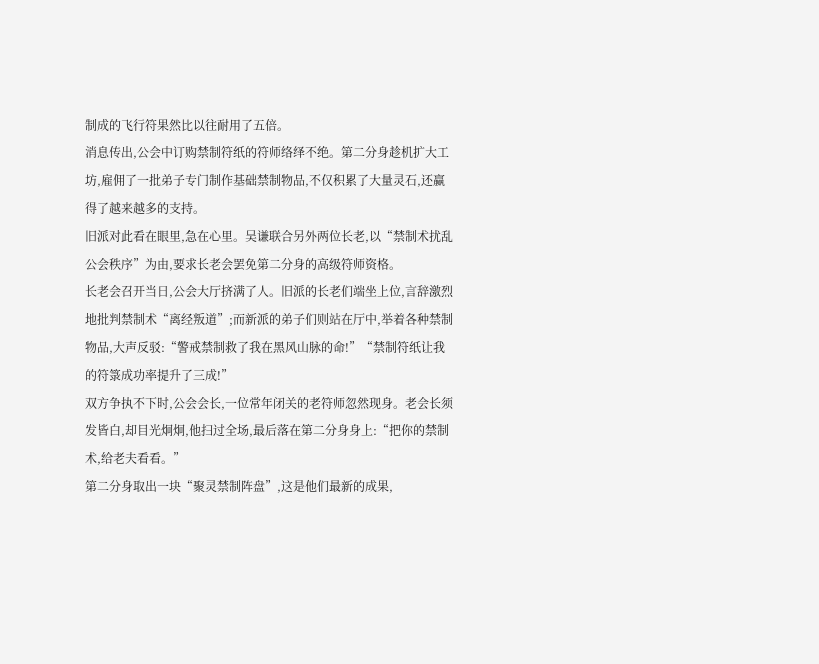制成的飞行符果然比以往耐用了五倍。
消息传出,公会中订购禁制符纸的符师络绎不绝。第二分身趁机扩大工坊,雇佣了一批弟子专门制作基础禁制物品,不仅积累了大量灵石,还赢得了越来越多的支持。
旧派对此看在眼里,急在心里。吴谦联合另外两位长老,以“禁制术扰乱公会秩序”为由,要求长老会罢免第二分身的高级符师资格。
长老会召开当日,公会大厅挤满了人。旧派的长老们端坐上位,言辞激烈地批判禁制术“离经叛道”;而新派的弟子们则站在厅中,举着各种禁制物品,大声反驳:“警戒禁制救了我在黑风山脉的命!”“禁制符纸让我的符箓成功率提升了三成!”
双方争执不下时,公会会长,一位常年闭关的老符师忽然现身。老会长须发皆白,却目光炯炯,他扫过全场,最后落在第二分身身上:“把你的禁制术,给老夫看看。”
第二分身取出一块“聚灵禁制阵盘”,这是他们最新的成果,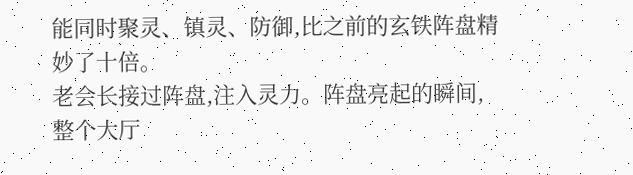能同时聚灵、镇灵、防御,比之前的玄铁阵盘精妙了十倍。
老会长接过阵盘,注入灵力。阵盘亮起的瞬间,整个大厅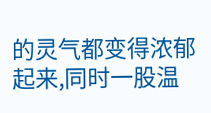的灵气都变得浓郁起来,同时一股温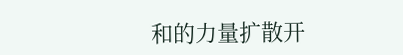和的力量扩散开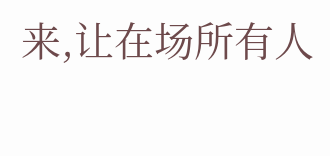来,让在场所有人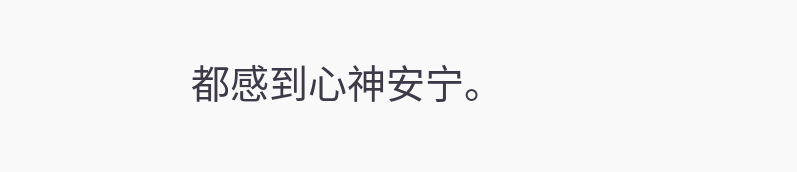都感到心神安宁。